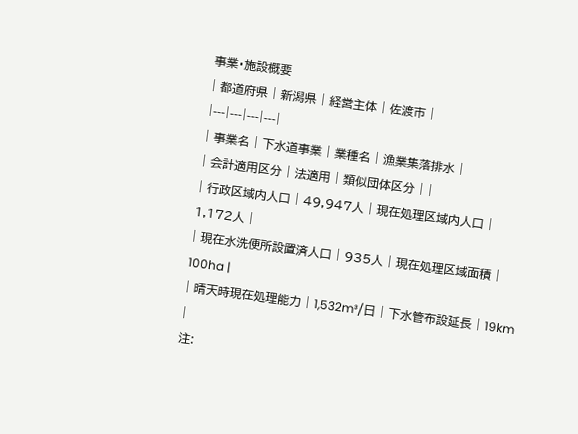事業・施設概要
| 都道府県 | 新潟県 | 経営主体 | 佐渡市 |
|---|---|---|---|
| 事業名 | 下水道事業 | 業種名 | 漁業集落排水 |
| 会計適用区分 | 法適用 | 類似団体区分 | |
| 行政区域内人口 | 49,947人 | 現在処理区域内人口 | 1,172人 |
| 現在水洗便所設置済人口 | 935人 | 現在処理区域面積 | 100ha |
| 晴天時現在処理能力 | 1,532m³/日 | 下水管布設延長 | 19km |
注: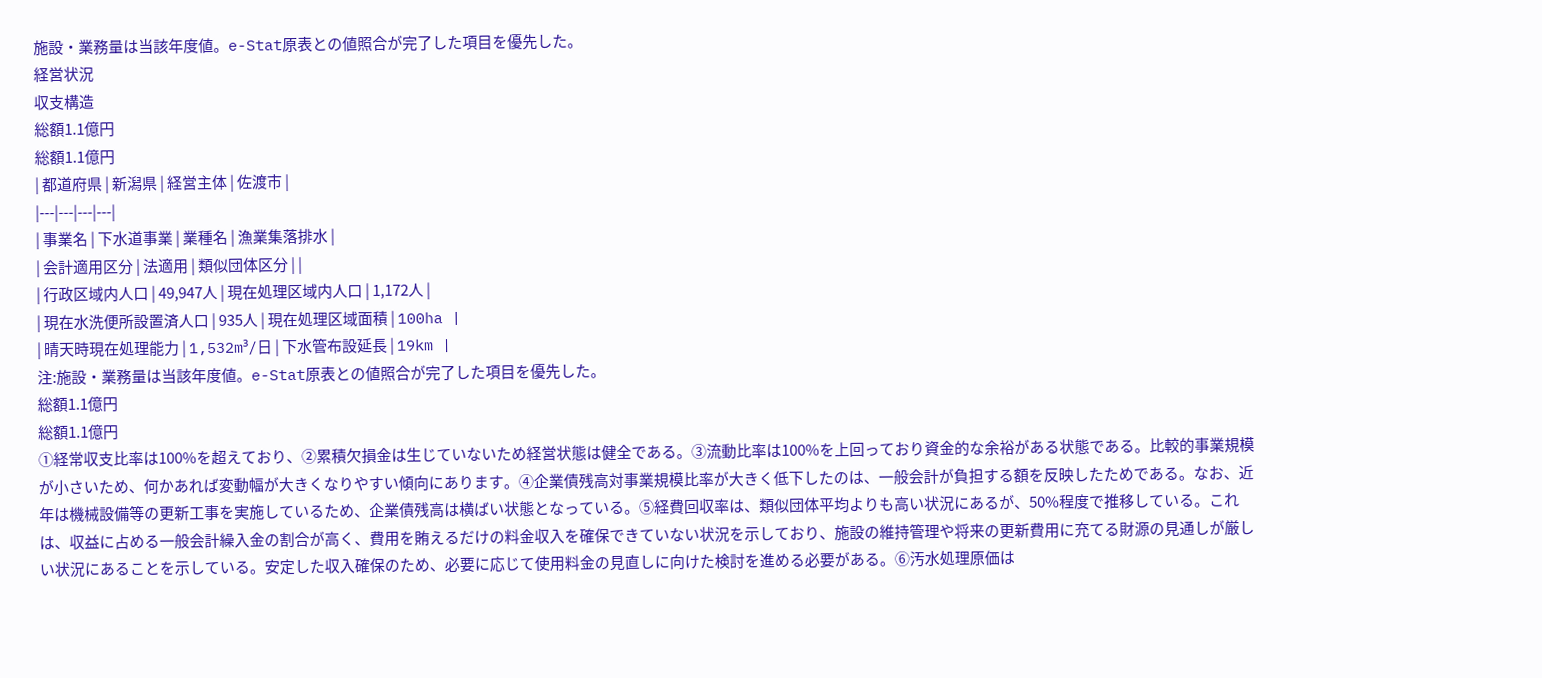施設・業務量は当該年度値。e-Stat原表との値照合が完了した項目を優先した。
経営状況
収支構造
総額1.1億円
総額1.1億円
| 都道府県 | 新潟県 | 経営主体 | 佐渡市 |
|---|---|---|---|
| 事業名 | 下水道事業 | 業種名 | 漁業集落排水 |
| 会計適用区分 | 法適用 | 類似団体区分 | |
| 行政区域内人口 | 49,947人 | 現在処理区域内人口 | 1,172人 |
| 現在水洗便所設置済人口 | 935人 | 現在処理区域面積 | 100ha |
| 晴天時現在処理能力 | 1,532m³/日 | 下水管布設延長 | 19km |
注:施設・業務量は当該年度値。e-Stat原表との値照合が完了した項目を優先した。
総額1.1億円
総額1.1億円
①経常収支比率は100%を超えており、②累積欠損金は生じていないため経営状態は健全である。③流動比率は100%を上回っており資金的な余裕がある状態である。比較的事業規模が小さいため、何かあれば変動幅が大きくなりやすい傾向にあります。④企業債残高対事業規模比率が大きく低下したのは、一般会計が負担する額を反映したためである。なお、近年は機械設備等の更新工事を実施しているため、企業債残高は横ばい状態となっている。⑤経費回収率は、類似団体平均よりも高い状況にあるが、50%程度で推移している。これは、収益に占める一般会計繰入金の割合が高く、費用を賄えるだけの料金収入を確保できていない状況を示しており、施設の維持管理や将来の更新費用に充てる財源の見通しが厳しい状況にあることを示している。安定した収入確保のため、必要に応じて使用料金の見直しに向けた検討を進める必要がある。⑥汚水処理原価は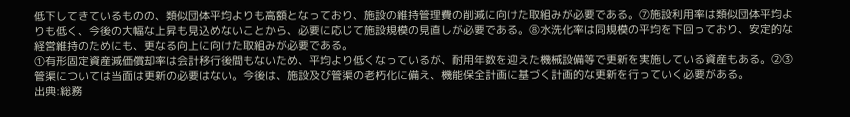低下してきているものの、類似団体平均よりも高額となっており、施設の維持管理費の削減に向けた取組みが必要である。⑦施設利用率は類似団体平均よりも低く、今後の大幅な上昇も見込めないことから、必要に応じて施設規模の見直しが必要である。⑧水洗化率は同規模の平均を下回っており、安定的な経営維持のためにも、更なる向上に向けた取組みが必要である。
①有形固定資産減価償却率は会計移行後間もないため、平均より低くなっているが、耐用年数を迎えた機械設備等で更新を実施している資産もある。②③管渠については当面は更新の必要はない。今後は、施設及び管渠の老朽化に備え、機能保全計画に基づく計画的な更新を行っていく必要がある。
出典:総務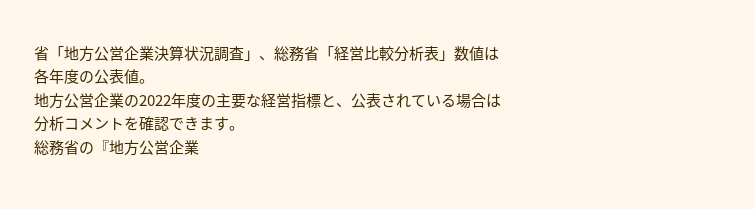省「地方公営企業決算状況調査」、総務省「経営比較分析表」数値は各年度の公表値。
地方公営企業の2022年度の主要な経営指標と、公表されている場合は分析コメントを確認できます。
総務省の『地方公営企業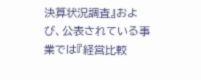決算状況調査』および、公表されている事業では『経営比較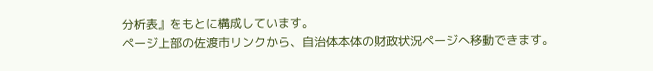分析表』をもとに構成しています。
ページ上部の佐渡市リンクから、自治体本体の財政状況ページへ移動できます。